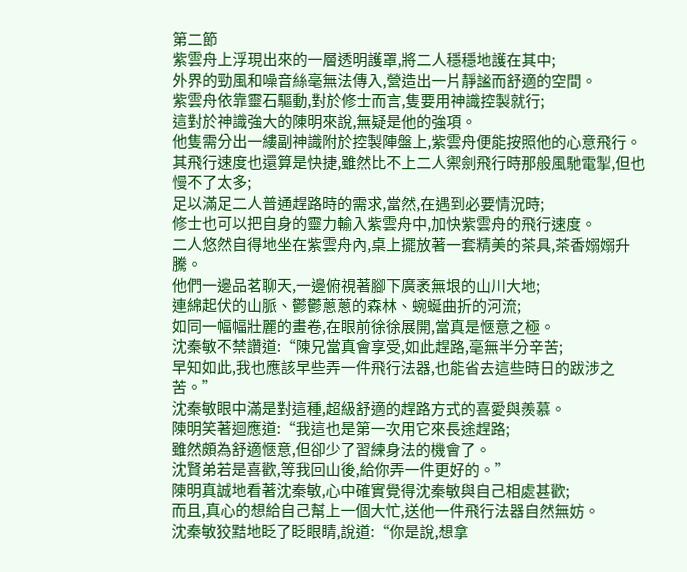第二節
紫雲舟上浮現出來的一層透明護罩,將二人穩穩地護在其中;
外界的勁風和噪音絲毫無法傳入,營造出一片靜謐而舒適的空間。
紫雲舟依靠靈石驅動,對於修士而言,隻要用神識控製就行;
這對於神識強大的陳明來說,無疑是他的強項。
他隻需分出一縷副神識附於控製陣盤上,紫雲舟便能按照他的心意飛行。
其飛行速度也還算是快捷,雖然比不上二人禦劍飛行時那般風馳電掣,但也慢不了太多;
足以滿足二人普通趕路時的需求,當然,在遇到必要情況時;
修士也可以把自身的靈力輸入紫雲舟中,加快紫雲舟的飛行速度。
二人悠然自得地坐在紫雲舟內,桌上擺放著一套精美的茶具,茶香嫋嫋升騰。
他們一邊品茗聊天,一邊俯視著腳下廣袤無垠的山川大地;
連綿起伏的山脈、鬱鬱蔥蔥的森林、蜿蜒曲折的河流;
如同一幅幅壯麗的畫卷,在眼前徐徐展開,當真是愜意之極。
沈秦敏不禁讚道:“陳兄當真會享受,如此趕路,毫無半分辛苦;
早知如此,我也應該早些弄一件飛行法器,也能省去這些時日的跋涉之苦。”
沈秦敏眼中滿是對這種,超級舒適的趕路方式的喜愛與羨慕。
陳明笑著迴應道:“我這也是第一次用它來長途趕路;
雖然頗為舒適愜意,但卻少了習練身法的機會了。
沈賢弟若是喜歡,等我回山後,給你弄一件更好的。”
陳明真誠地看著沈秦敏,心中確實覺得沈秦敏與自己相處甚歡;
而且,真心的想給自己幫上一個大忙,送他一件飛行法器自然無妨。
沈秦敏狡黠地眨了眨眼睛,說道:“你是說,想拿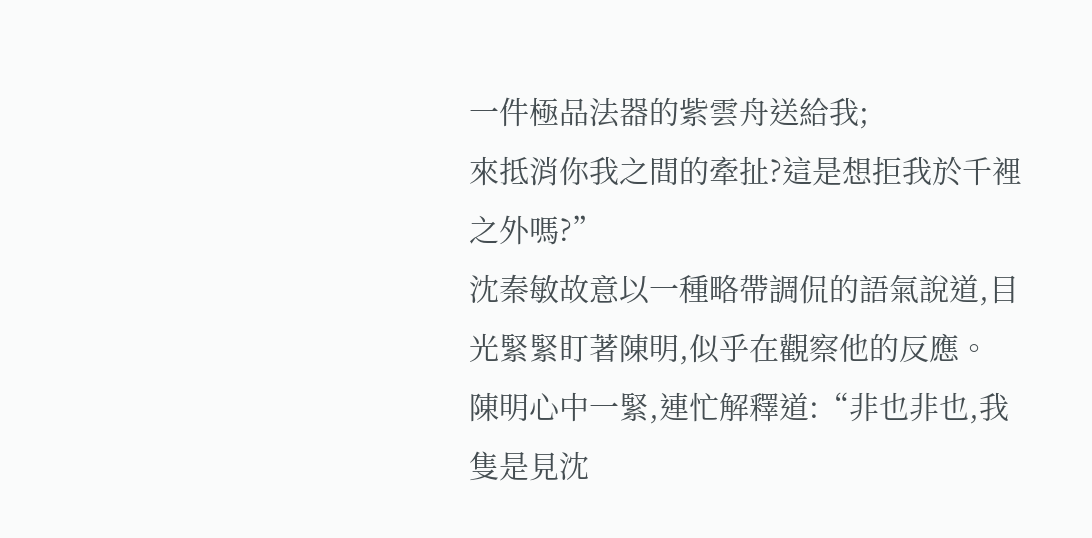一件極品法器的紫雲舟送給我;
來抵消你我之間的牽扯?這是想拒我於千裡之外嗎?”
沈秦敏故意以一種略帶調侃的語氣說道,目光緊緊盯著陳明,似乎在觀察他的反應。
陳明心中一緊,連忙解釋道:“非也非也,我隻是見沈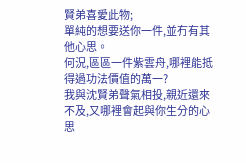賢弟喜愛此物;
單純的想要送你一件,並冇有其他心思。
何況,區區一件紫雲舟,哪裡能抵得過功法價值的萬一?
我與沈賢弟聲氣相投,親近還來不及,又哪裡會起與你生分的心思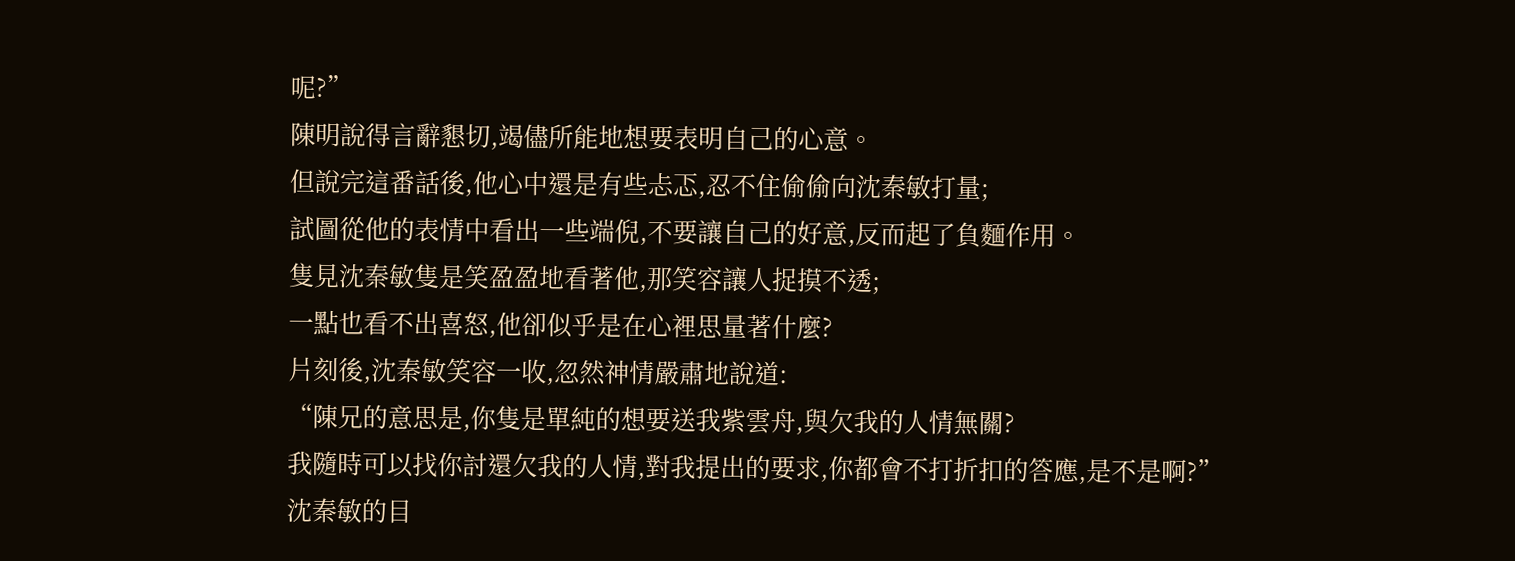呢?”
陳明說得言辭懇切,竭儘所能地想要表明自己的心意。
但說完這番話後,他心中還是有些忐忑,忍不住偷偷向沈秦敏打量;
試圖從他的表情中看出一些端倪,不要讓自己的好意,反而起了負麵作用。
隻見沈秦敏隻是笑盈盈地看著他,那笑容讓人捉摸不透;
一點也看不出喜怒,他卻似乎是在心裡思量著什麼?
片刻後,沈秦敏笑容一收,忽然神情嚴肅地說道:
“陳兄的意思是,你隻是單純的想要送我紫雲舟,與欠我的人情無關?
我隨時可以找你討還欠我的人情,對我提出的要求,你都會不打折扣的答應,是不是啊?”
沈秦敏的目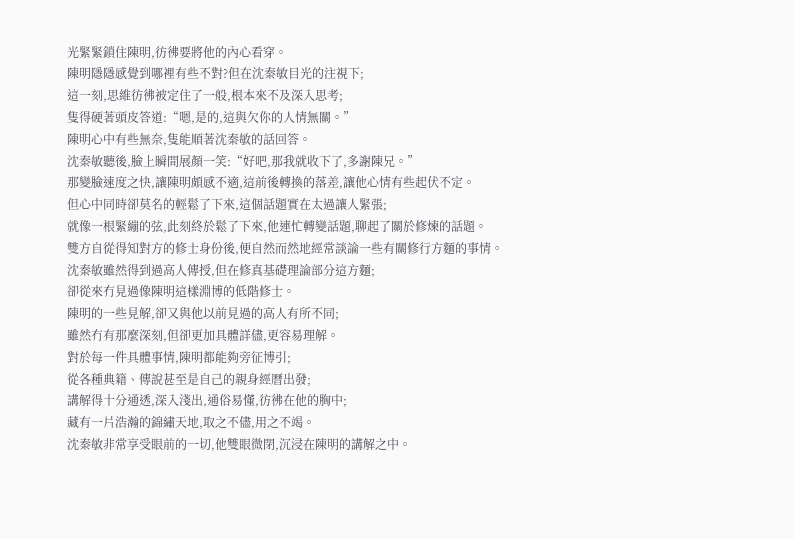光緊緊鎖住陳明,彷彿要將他的內心看穿。
陳明隱隱感覺到哪裡有些不對?但在沈秦敏目光的注視下;
這一刻,思維彷彿被定住了一般,根本來不及深入思考;
隻得硬著頭皮答道:“嗯,是的,這與欠你的人情無關。”
陳明心中有些無奈,隻能順著沈秦敏的話回答。
沈秦敏聽後,臉上瞬間展顏一笑:“好吧,那我就收下了,多謝陳兄。”
那變臉速度之快,讓陳明頗感不適,這前後轉換的落差,讓他心情有些起伏不定。
但心中同時卻莫名的輕鬆了下來,這個話題實在太過讓人緊張;
就像一根緊繃的弦,此刻終於鬆了下來,他連忙轉變話題,聊起了關於修煉的話題。
雙方自從得知對方的修士身份後,便自然而然地經常談論一些有關修行方麵的事情。
沈秦敏雖然得到過高人傳授,但在修真基礎理論部分這方麵;
卻從來冇見過像陳明這樣淵博的低階修士。
陳明的一些見解,卻又與他以前見過的高人有所不同;
雖然冇有那麼深刻,但卻更加具體詳儘,更容易理解。
對於每一件具體事情,陳明都能夠旁征博引;
從各種典籍、傳說甚至是自己的親身經曆出發;
講解得十分通透,深入淺出,通俗易懂,彷彿在他的胸中;
藏有一片浩瀚的錦繡天地,取之不儘,用之不竭。
沈秦敏非常享受眼前的一切,他雙眼微閉,沉浸在陳明的講解之中。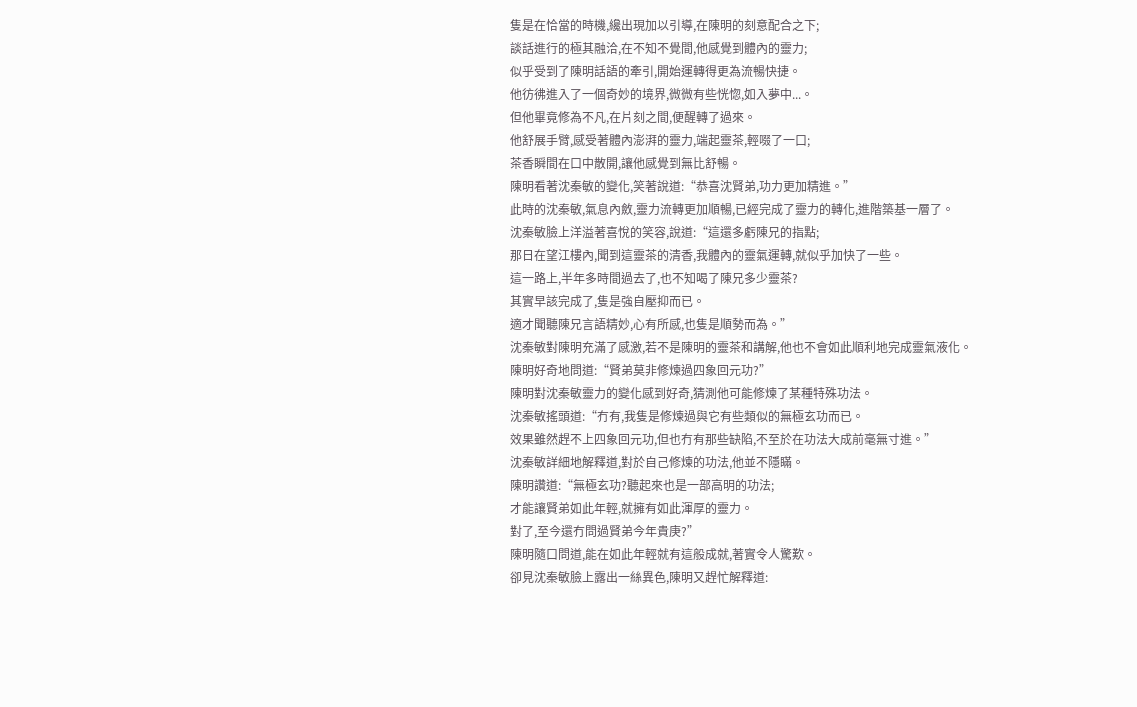隻是在恰當的時機,纔出現加以引導,在陳明的刻意配合之下;
談話進行的極其融洽,在不知不覺間,他感覺到體內的靈力;
似乎受到了陳明話語的牽引,開始運轉得更為流暢快捷。
他彷彿進入了一個奇妙的境界,微微有些恍惚,如入夢中...。
但他畢竟修為不凡,在片刻之間,便醒轉了過來。
他舒展手臂,感受著體內澎湃的靈力,端起靈茶,輕啜了一口;
茶香瞬間在口中散開,讓他感覺到無比舒暢。
陳明看著沈秦敏的變化,笑著說道:“恭喜沈賢弟,功力更加精進。”
此時的沈秦敏,氣息內斂,靈力流轉更加順暢,已經完成了靈力的轉化,進階築基一層了。
沈秦敏臉上洋溢著喜悅的笑容,說道:“這還多虧陳兄的指點;
那日在望江樓內,聞到這靈茶的清香,我體內的靈氣運轉,就似乎加快了一些。
這一路上,半年多時間過去了,也不知喝了陳兄多少靈茶?
其實早該完成了,隻是強自壓抑而已。
適才聞聽陳兄言語精妙,心有所感,也隻是順勢而為。”
沈秦敏對陳明充滿了感激,若不是陳明的靈茶和講解,他也不會如此順利地完成靈氣液化。
陳明好奇地問道:“賢弟莫非修煉過四象回元功?”
陳明對沈秦敏靈力的變化感到好奇,猜測他可能修煉了某種特殊功法。
沈秦敏搖頭道:“冇有,我隻是修煉過與它有些類似的無極玄功而已。
效果雖然趕不上四象回元功,但也冇有那些缺陷,不至於在功法大成前毫無寸進。”
沈秦敏詳細地解釋道,對於自己修煉的功法,他並不隱瞞。
陳明讚道:“無極玄功?聽起來也是一部高明的功法;
才能讓賢弟如此年輕,就擁有如此渾厚的靈力。
對了,至今還冇問過賢弟今年貴庚?”
陳明隨口問道,能在如此年輕就有這般成就,著實令人驚歎。
卻見沈秦敏臉上露出一絲異色,陳明又趕忙解釋道: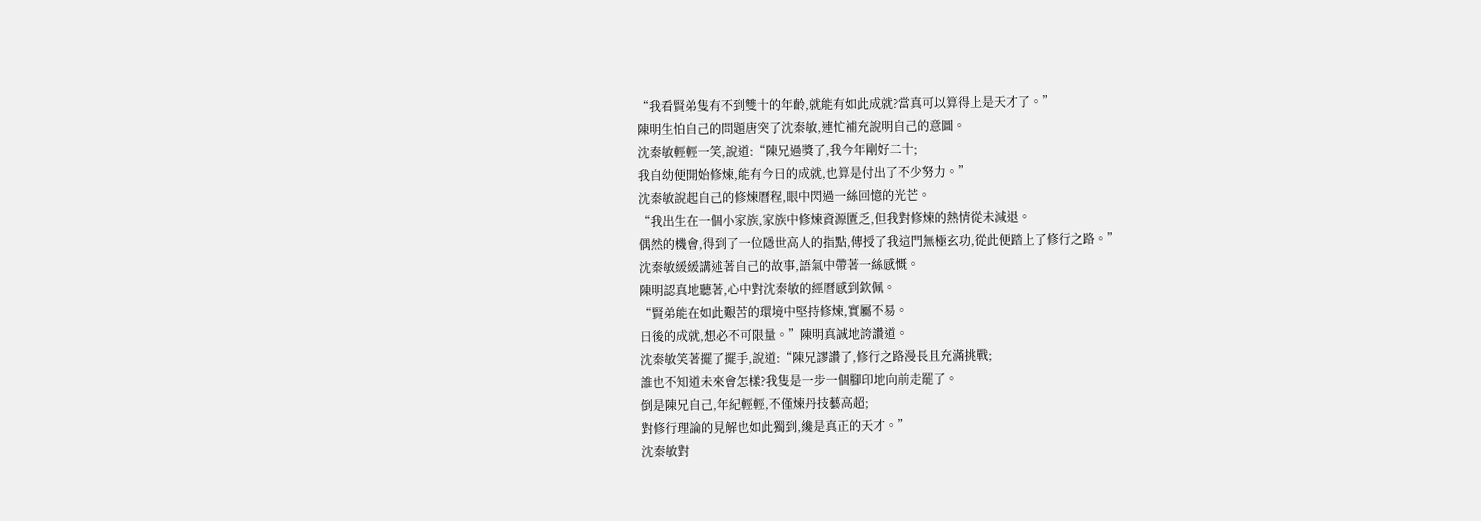“我看賢弟隻有不到雙十的年齡,就能有如此成就?當真可以算得上是天才了。”
陳明生怕自己的問題唐突了沈秦敏,連忙補充說明自己的意圖。
沈秦敏輕輕一笑,說道:“陳兄過獎了,我今年剛好二十;
我自幼便開始修煉,能有今日的成就,也算是付出了不少努力。”
沈秦敏說起自己的修煉曆程,眼中閃過一絲回憶的光芒。
“我出生在一個小家族,家族中修煉資源匱乏,但我對修煉的熱情從未減退。
偶然的機會,得到了一位隱世高人的指點,傳授了我這門無極玄功,從此便踏上了修行之路。”
沈秦敏緩緩講述著自己的故事,語氣中帶著一絲感慨。
陳明認真地聽著,心中對沈秦敏的經曆感到欽佩。
“賢弟能在如此艱苦的環境中堅持修煉,實屬不易。
日後的成就,想必不可限量。”陳明真誠地誇讚道。
沈秦敏笑著擺了擺手,說道:“陳兄謬讚了,修行之路漫長且充滿挑戰;
誰也不知道未來會怎樣?我隻是一步一個腳印地向前走罷了。
倒是陳兄自己,年紀輕輕,不僅煉丹技藝高超;
對修行理論的見解也如此獨到,纔是真正的天才。”
沈秦敏對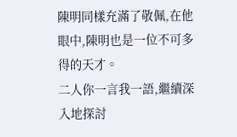陳明同樣充滿了敬佩,在他眼中,陳明也是一位不可多得的天才。
二人你一言我一語,繼續深入地探討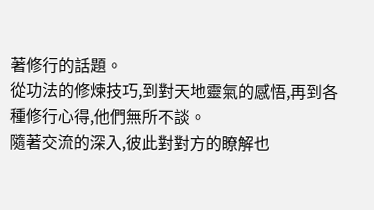著修行的話題。
從功法的修煉技巧,到對天地靈氣的感悟,再到各種修行心得,他們無所不談。
隨著交流的深入,彼此對對方的瞭解也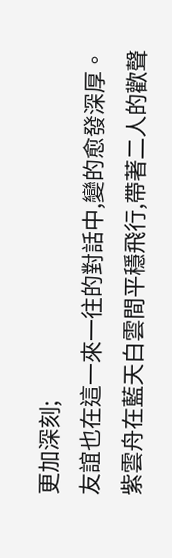更加深刻;
友誼也在這一來一往的對話中,變的愈發深厚。
紫雲舟在藍天白雲間平穩飛行,帶著二人的歡聲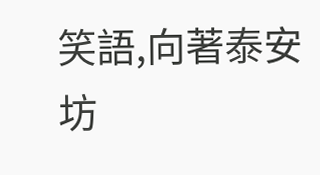笑語,向著泰安坊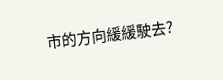市的方向緩緩駛去?